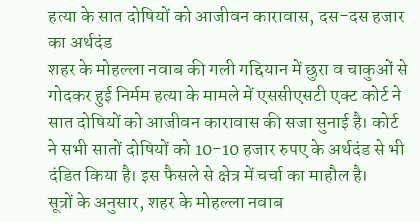हत्या के सात दोषियों को आजीवन कारावास, दस-दस हजार का अर्थदंड
शहर के मोहल्ला नवाब की गली गद्दियान में छुरा व चाकुओं से गोदकर हुई निर्मम हत्या के मामले में एससीएसटी एक्ट कोर्ट ने सात दोषियों को आजीवन कारावास की सजा सुनाई है। कोर्ट ने सभी सातों दोषियों को 10-10 हजार रुपए के अर्थदंड से भी दंडित किया है। इस फैसले से क्षेत्र में चर्चा का माहौल है।
सूत्रों के अनुसार, शहर के मोहल्ला नवाब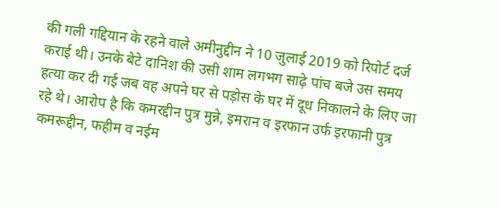की गली गद्दियान के रहने वाले अमीनुद्दीन ने 10 जुलाई 2019 को रिपोर्ट दर्ज कराई थी। उनके बेटे दानिश की उसी शाम लगभग साढ़े पांच बजे उस समय हत्या कर दी गई जब वह अपने घर से पड़ोस के घर में दूध निकालने के लिए जा रहे थे। आरोप है कि कमरद्दीन पुत्र मुन्ने, इमरान व इरफान उर्फ इरफानी पुत्र कमरूद्दीन, फहीम व नईम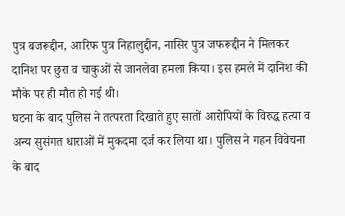पुत्र बजरूद्दीन, आरिफ पुत्र निहालुद्दीन, नासिर पुत्र जफरूद्दीन ने मिलकर दानिश पर छुरा व चाकुओं से जानलेवा हमला किया। इस हमले में दानिश की मौके पर ही मौत हो गई थी।
घटना के बाद पुलिस ने तत्परता दिखाते हुए सातों आरोपियों के विरुद्ध हत्या व अन्य सुसंगत धाराओं में मुकदमा दर्ज कर लिया था। पुलिस ने गहन विवेचना के बाद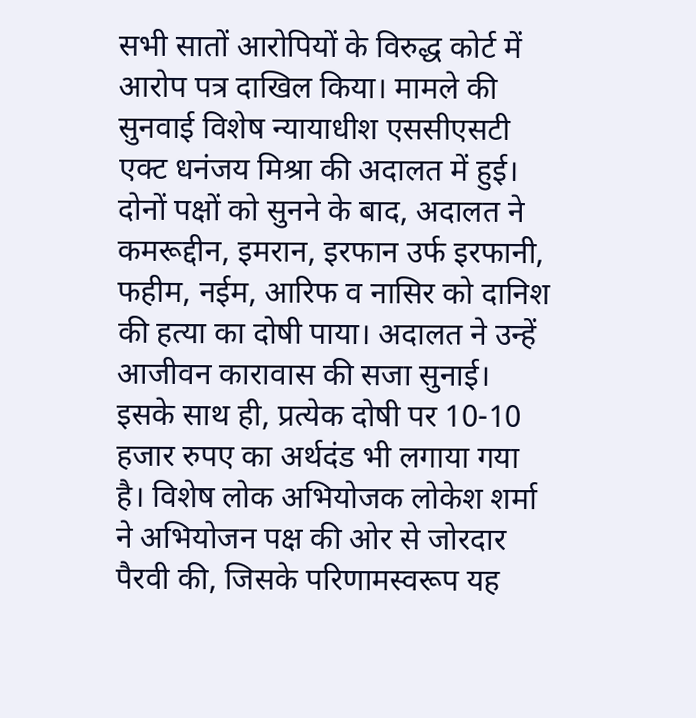सभी सातों आरोपियों के विरुद्ध कोर्ट में आरोप पत्र दाखिल किया। मामले की सुनवाई विशेष न्यायाधीश एससीएसटी एक्ट धनंजय मिश्रा की अदालत में हुई।
दोनों पक्षों को सुनने के बाद, अदालत ने कमरूद्दीन, इमरान, इरफान उर्फ इरफानी, फहीम, नईम, आरिफ व नासिर को दानिश की हत्या का दोषी पाया। अदालत ने उन्हें आजीवन कारावास की सजा सुनाई। इसके साथ ही, प्रत्येक दोषी पर 10-10 हजार रुपए का अर्थदंड भी लगाया गया है। विशेष लोक अभियोजक लोकेश शर्मा ने अभियोजन पक्ष की ओर से जोरदार पैरवी की, जिसके परिणामस्वरूप यह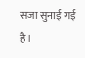सजा सुनाई गई है।